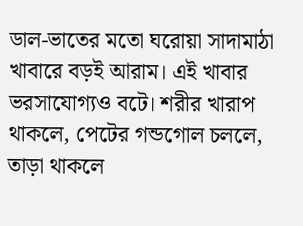ডাল-ভাতের মতো ঘরোয়া সাদামাঠা খাবারে বড়ই আরাম। এই খাবার ভরসাযোগ্যও বটে। শরীর খারাপ থাকলে, পেটের গন্ডগোল চললে, তাড়া থাকলে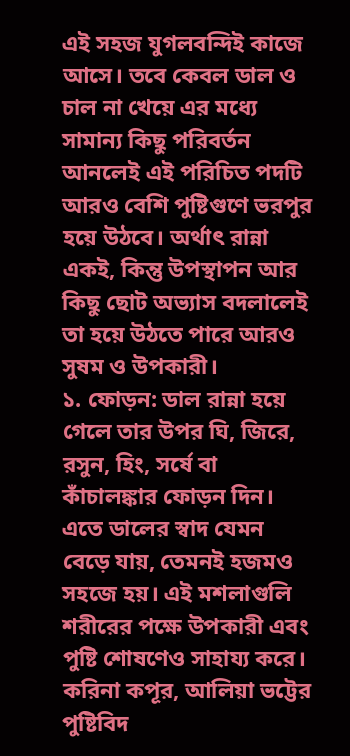এই সহজ যুগলবন্দিই কাজে আসে। তবে কেবল ডাল ও চাল না খেয়ে এর মধ্যে সামান্য কিছু পরিবর্তন আনলেই এই পরিচিত পদটি আরও বেশি পুষ্টিগুণে ভরপুর হয়ে উঠবে। অর্থাৎ রান্না একই, কিন্তু উপস্থাপন আর কিছু ছোট অভ্যাস বদলালেই তা হয়ে উঠতে পারে আরও সুষম ও উপকারী।
১. ফোড়ন: ডাল রান্না হয়ে গেলে তার উপর ঘি, জিরে, রসুন, হিং, সর্ষে বা কাঁচালঙ্কার ফোড়ন দিন। এতে ডালের স্বাদ যেমন বেড়ে যায়, তেমনই হজমও সহজে হয়। এই মশলাগুলি শরীরের পক্ষে উপকারী এবং পুষ্টি শোষণেও সাহায্য করে। করিনা কপূর, আলিয়া ভট্টের পুষ্টিবিদ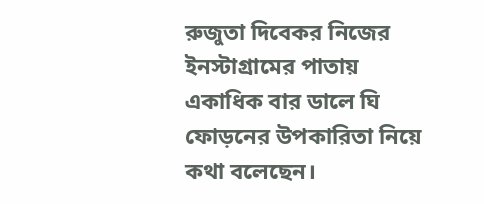রুজুতা দিবেকর নিজের ইনস্টাগ্রামের পাতায় একাধিক বার ডালে ঘি ফোড়নের উপকারিতা নিয়ে কথা বলেছেন।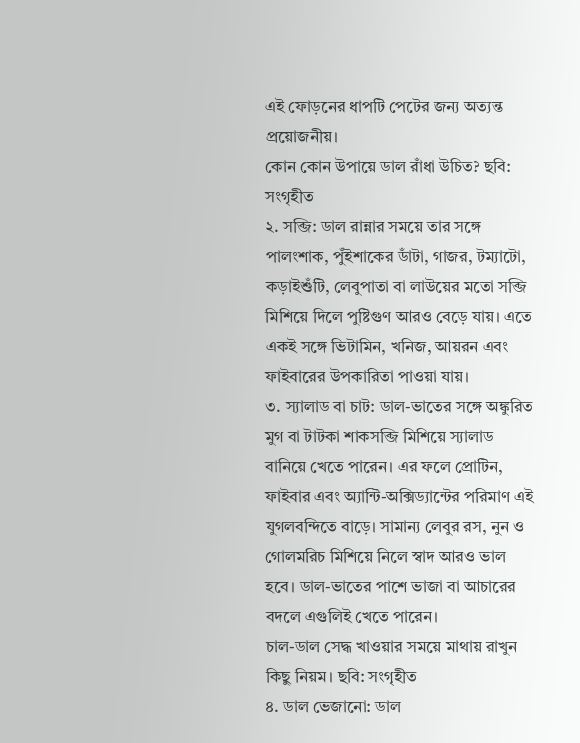এই ফোড়নের ধাপটি পেটের জন্য অত্যন্ত প্রয়োজনীয়।
কোন কোন উপায়ে ডাল রাঁধা উচিত? ছবি: সংগৃহীত
২. সব্জি: ডাল রান্নার সময়ে তার সঙ্গে পালংশাক, পুঁইশাকের ডাঁটা, গাজর, টম্যাটো, কড়াইশুঁটি, লেবুপাতা বা লাউয়ের মতো সব্জি মিশিয়ে দিলে পুষ্টিগুণ আরও বেড়ে যায়। এতে একই সঙ্গে ভিটামিন, খনিজ, আয়রন এবং ফাইবারের উপকারিতা পাওয়া যায়।
৩. স্যালাড বা চাট: ডাল-ভাতের সঙ্গে অঙ্কুরিত মুগ বা টাটকা শাকসব্জি মিশিয়ে স্যালাড বানিয়ে খেতে পারেন। এর ফলে প্রোটিন, ফাইবার এবং অ্যান্টি-অক্সিড্যান্টের পরিমাণ এই যুগলবন্দিতে বাড়ে। সামান্য লেবুর রস, নুন ও গোলমরিচ মিশিয়ে নিলে স্বাদ আরও ভাল হবে। ডাল-ভাতের পাশে ভাজা বা আচারের বদলে এগুলিই খেতে পারেন।
চাল-ডাল সেদ্ধ খাওয়ার সময়ে মাথায় রাখুন কিছু নিয়ম। ছবি: সংগৃহীত
৪. ডাল ভেজানো: ডাল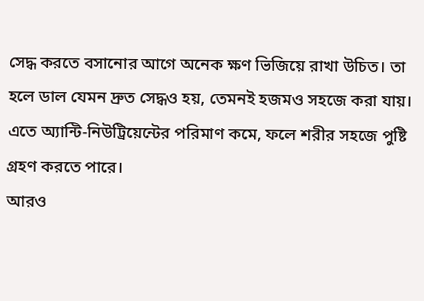সেদ্ধ করতে বসানোর আগে অনেক ক্ষণ ভিজিয়ে রাখা উচিত। তা হলে ডাল যেমন দ্রুত সেদ্ধও হয়, তেমনই হজমও সহজে করা যায়। এতে অ্যান্টি-নিউট্রিয়েন্টের পরিমাণ কমে, ফলে শরীর সহজে পুষ্টি গ্রহণ করতে পারে।
আরও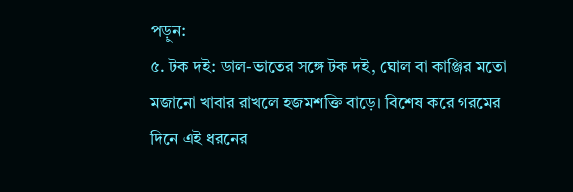পড়ুন:
৫. টক দই: ডাল-ভাতের সঙ্গে টক দই, ঘোল বা কাঞ্জির মতো মজানো খাবার রাখলে হজমশক্তি বাড়ে। বিশেষ করে গরমের দিনে এই ধরনের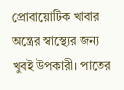প্রোবায়োটিক খাবার অন্ত্রের স্বাস্থ্যের জন্য খুবই উপকারী। পাতের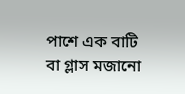পাশে এক বাটি বা গ্লাস মজানো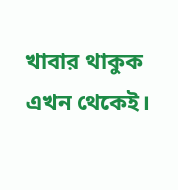খাবার থাকুক এখন থেকেই।